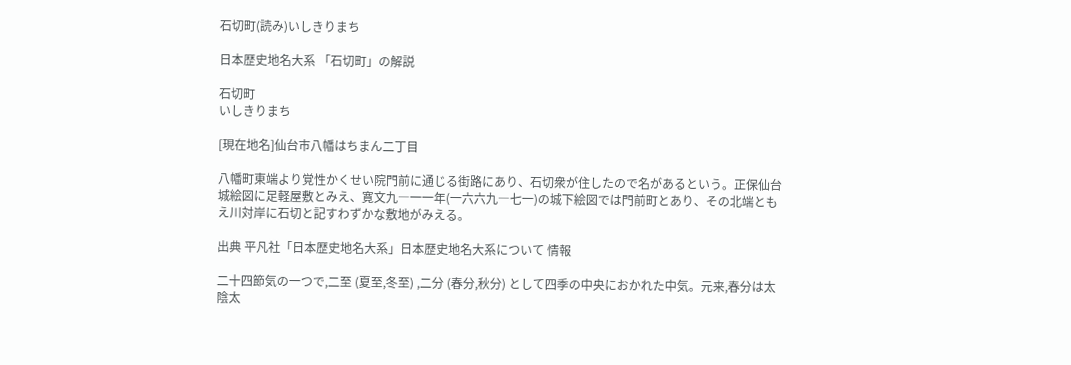石切町(読み)いしきりまち

日本歴史地名大系 「石切町」の解説

石切町
いしきりまち

[現在地名]仙台市八幡はちまん二丁目

八幡町東端より覚性かくせい院門前に通じる街路にあり、石切衆が住したので名があるという。正保仙台城絵図に足軽屋敷とみえ、寛文九―一一年(一六六九―七一)の城下絵図では門前町とあり、その北端ともえ川対岸に石切と記すわずかな敷地がみえる。

出典 平凡社「日本歴史地名大系」日本歴史地名大系について 情報

二十四節気の一つで,二至 (夏至,冬至) ,二分 (春分,秋分) として四季の中央におかれた中気。元来,春分は太陰太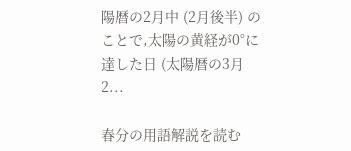陽暦の2月中 (2月後半) のことで,太陽の黄経が0°に達した日 (太陽暦の3月 2...

春分の用語解説を読む